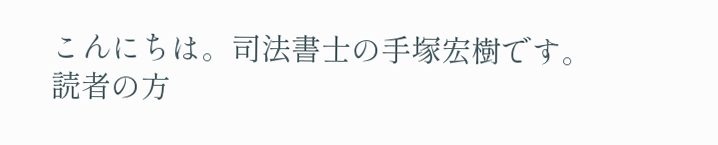こんにちは。司法書士の手塚宏樹です。
読者の方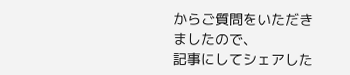からご質問をいただきましたので、
記事にしてシェアした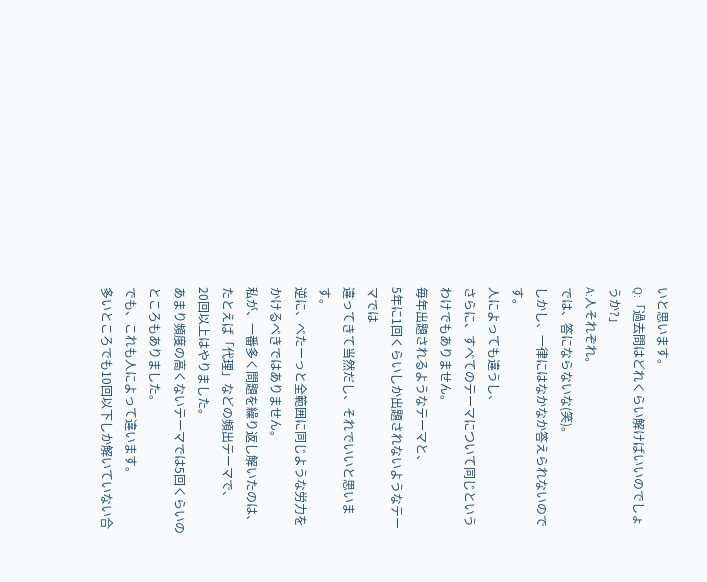いと思います。
Q:「過去問はどれくらい解けばいいのでしょうか?」
A:人それぞれ。
では、答にならないな(笑)。
しかし、一律にはなかなか答えられないのです。
人によっても違うし、
さらに、すべてのテーマについて同じというわけでもありません。
毎年出題されるようなテーマと、
5年に1回くらいしか出題されないようなテーマでは
違ってきて当然だし、それでいいと思います。
逆に、べたーっと全範囲に同じような労力をかけるべきではありません。
私が、一番多く問題を繰り返し解いたのは、
たとえば「代理」などの頻出テーマで、
20回以上はやりました。
あまり頻度の高くないテーマでは5回くらいのところもありました。
でも、これも人によって違います。
多いところでも10回以下しか解いていない合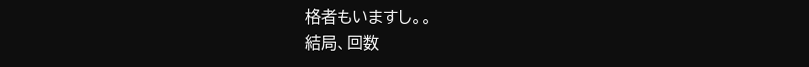格者もいますし。。
結局、回数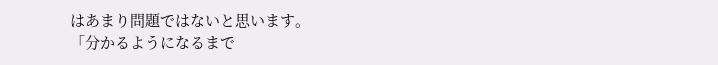はあまり問題ではないと思います。
「分かるようになるまで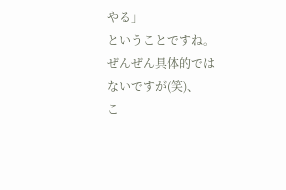やる」
ということですね。
ぜんぜん具体的ではないですが(笑)、
こ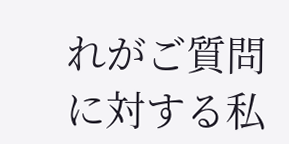れがご質問に対する私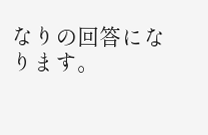なりの回答になります。